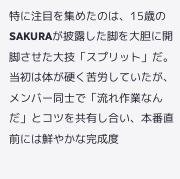特に注目を集めたのは、15歳のSAKURAが披露した脚を大胆に開脚させた大技「スプリット」だ。当初は体が硬く苦労していたが、メンバー同士で「流れ作業なんだ」とコツを共有し合い、本番直前には鮮やかな完成度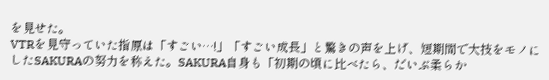を見せた。
VTRを見守っていた指原は「すごい…!」「すごい成長」と驚きの声を上げ、短期間で大技をモノにしたSAKURAの努力を称えた。SAKURA自身も「初期の頃に比べたら、だいぶ柔らか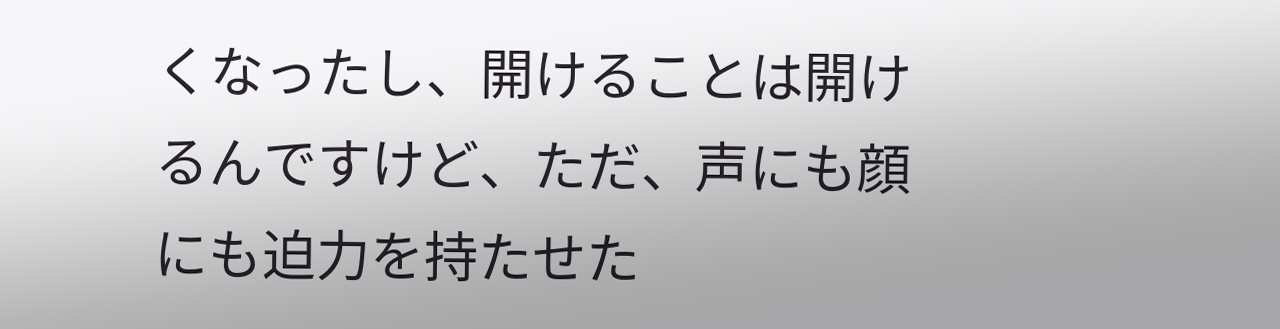くなったし、開けることは開けるんですけど、ただ、声にも顔にも迫力を持たせた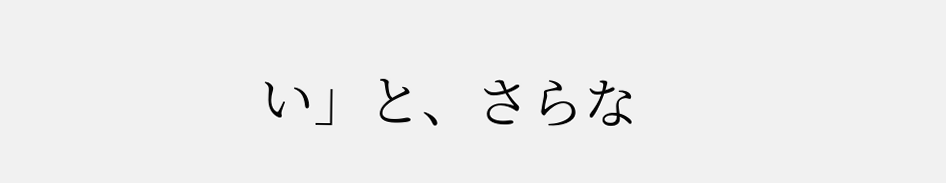い」と、さらな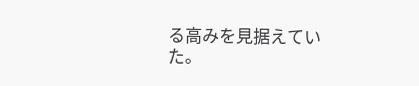る高みを見据えていた。